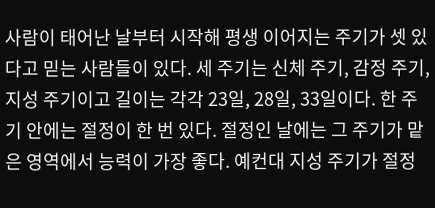사람이 태어난 날부터 시작해 평생 이어지는 주기가 셋 있다고 믿는 사람들이 있다. 세 주기는 신체 주기, 감정 주기, 지성 주기이고 길이는 각각 23일, 28일, 33일이다. 한 주기 안에는 절정이 한 번 있다. 절정인 날에는 그 주기가 맡은 영역에서 능력이 가장 좋다. 예컨대 지성 주기가 절정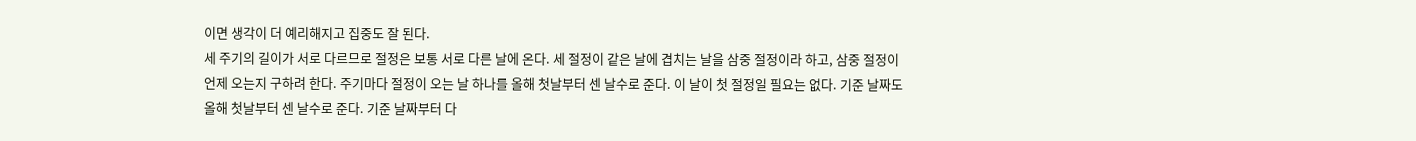이면 생각이 더 예리해지고 집중도 잘 된다.
세 주기의 길이가 서로 다르므로 절정은 보통 서로 다른 날에 온다. 세 절정이 같은 날에 겹치는 날을 삼중 절정이라 하고, 삼중 절정이 언제 오는지 구하려 한다. 주기마다 절정이 오는 날 하나를 올해 첫날부터 센 날수로 준다. 이 날이 첫 절정일 필요는 없다. 기준 날짜도 올해 첫날부터 센 날수로 준다. 기준 날짜부터 다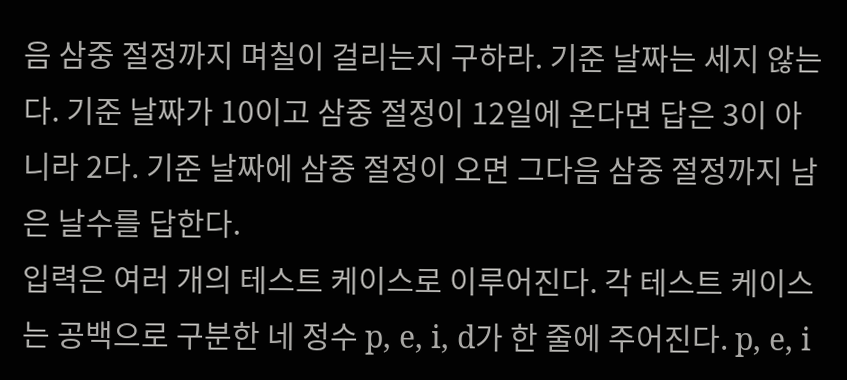음 삼중 절정까지 며칠이 걸리는지 구하라. 기준 날짜는 세지 않는다. 기준 날짜가 10이고 삼중 절정이 12일에 온다면 답은 3이 아니라 2다. 기준 날짜에 삼중 절정이 오면 그다음 삼중 절정까지 남은 날수를 답한다.
입력은 여러 개의 테스트 케이스로 이루어진다. 각 테스트 케이스는 공백으로 구분한 네 정수 p, e, i, d가 한 줄에 주어진다. p, e, i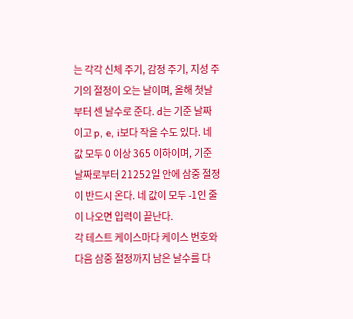는 각각 신체 주기, 감정 주기, 지성 주기의 절정이 오는 날이며, 올해 첫날부터 센 날수로 준다. d는 기준 날짜이고 p, e, i보다 작을 수도 있다. 네 값 모두 0 이상 365 이하이며, 기준 날짜로부터 21252일 안에 삼중 절정이 반드시 온다. 네 값이 모두 -1인 줄이 나오면 입력이 끝난다.
각 테스트 케이스마다 케이스 번호와 다음 삼중 절정까지 남은 날수를 다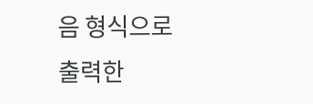음 형식으로 출력한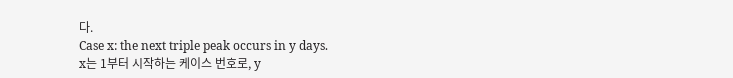다.
Case x: the next triple peak occurs in y days.
x는 1부터 시작하는 케이스 번호로, y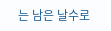는 남은 날수로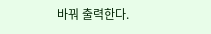바꿔 출력한다.